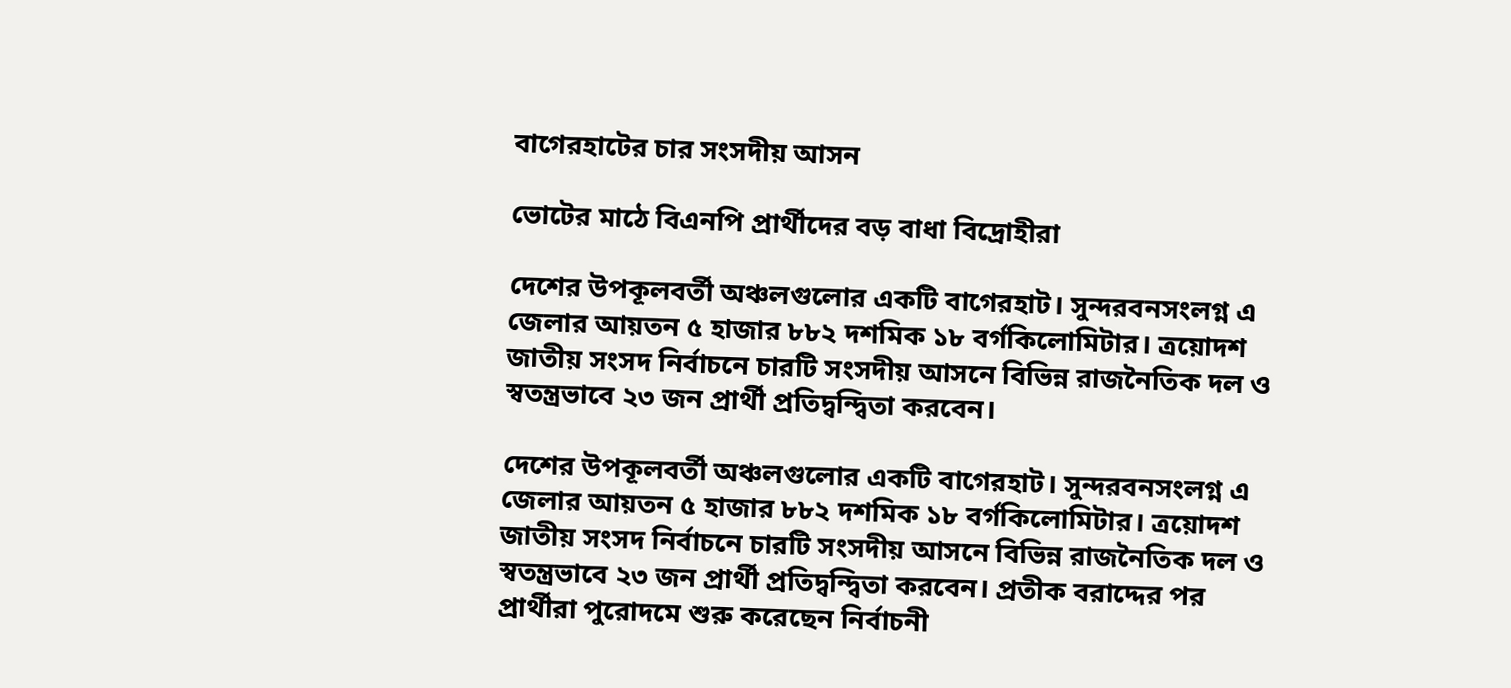বাগেরহাটের চার সংসদীয় আসন

ভোটের মাঠে বিএনপি প্রার্থীদের বড় বাধা বিদ্রোহীরা

দেশের উপকূলবর্তী অঞ্চলগুলোর একটি বাগেরহাট। সুন্দরবনসংলগ্ন এ জেলার আয়তন ৫ হাজার ৮৮২ দশমিক ১৮ বর্গকিলোমিটার। ত্রয়োদশ জাতীয় সংসদ নির্বাচনে চারটি সংসদীয় আসনে বিভিন্ন রাজনৈতিক দল ও স্বতন্ত্রভাবে ২৩ জন প্রার্থী প্রতিদ্বন্দ্বিতা করবেন।

দেশের উপকূলবর্তী অঞ্চলগুলোর একটি বাগেরহাট। সুন্দরবনসংলগ্ন এ জেলার আয়তন ৫ হাজার ৮৮২ দশমিক ১৮ বর্গকিলোমিটার। ত্রয়োদশ জাতীয় সংসদ নির্বাচনে চারটি সংসদীয় আসনে বিভিন্ন রাজনৈতিক দল ও স্বতন্ত্রভাবে ২৩ জন প্রার্থী প্রতিদ্বন্দ্বিতা করবেন। প্রতীক বরাদ্দের পর প্রার্থীরা পুরোদমে শুরু করেছেন নির্বাচনী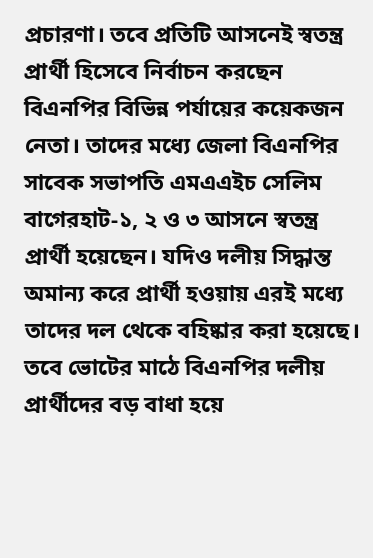প্রচারণা। তবে প্রতিটি আসনেই স্বতন্ত্র প্রার্থী হিসেবে নির্বাচন করছেন বিএনপির বিভিন্ন পর্যায়ের কয়েকজন নেতা। তাদের মধ্যে জেলা বিএনপির সাবেক সভাপতি এমএএইচ সেলিম বাগেরহাট-১, ২ ও ৩ আসনে স্বতন্ত্র প্রার্থী হয়েছেন। যদিও দলীয় সিদ্ধান্ত অমান্য করে প্রার্থী হওয়ায় এরই মধ্যে তাদের দল থেকে বহিষ্কার করা হয়েছে। তবে ভোটের মাঠে বিএনপির দলীয় প্রার্থীদের বড় বাধা হয়ে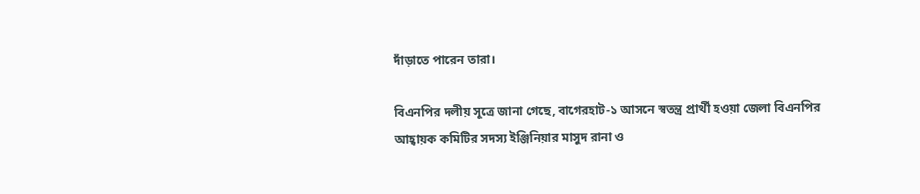দাঁড়াতে পারেন তারা।

বিএনপির দলীয় সূত্রে জানা গেছে, বাগেরহাট-১ আসনে স্বতন্ত্র প্রার্থী হওয়া জেলা বিএনপির আহ্বায়ক কমিটির সদস্য ইঞ্জিনিয়ার মাসুদ রানা ও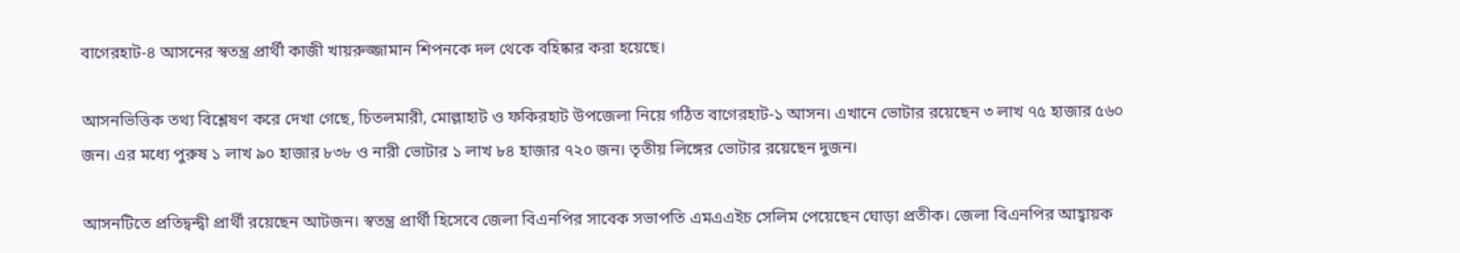বাগেরহাট-৪ আসনের স্বতন্ত্র প্রার্থী কাজী খায়রুজ্জামান শিপনকে দল থেকে বহিষ্কার করা হয়েছে।

আসনভিত্তিক তথ্য বিশ্লেষণ করে দেখা গেছে, চিতলমারী, মোল্লাহাট ও ফকিরহাট উপজেলা নিয়ে গঠিত বাগেরহাট-১ আসন। এখানে ভোটার রয়েছেন ৩ লাখ ৭৫ হাজার ৫৬০ জন। এর মধ্যে পুরুষ ১ লাখ ৯০ হাজার ৮৩৮ ও নারী ভোটার ১ লাখ ৮৪ হাজার ৭২০ জন। তৃতীয় লিঙ্গের ভোটার রয়েছেন দুজন।

আসনটিতে প্রতিদ্বন্দ্বী প্রার্থী রয়েছেন আটজন। স্বতন্ত্র প্রার্থী হিসেবে জেলা বিএনপির সাবেক সভাপতি এমএএইচ সেলিম পেয়েছেন ঘোড়া প্রতীক। জেলা বিএনপির আহ্বায়ক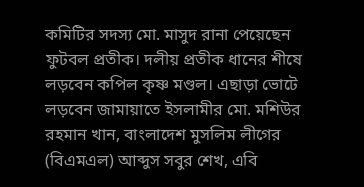কমিটির সদস্য মো. মাসুদ রানা পেয়েছেন ফুটবল প্রতীক। দলীয় প্রতীক ধানের শীষে লড়বেন কপিল কৃষ্ণ মণ্ডল। এছাড়া ভোটে লড়বেন জামায়াতে ইসলামীর মো. মশিউর রহমান খান, বাংলাদেশ মুসলিম লীগের (বিএমএল) আব্দুস সবুর শেখ, এবি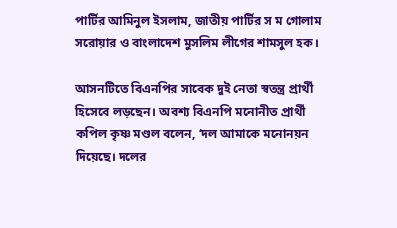পার্টির আমিনুল ইসলাম, জাতীয় পার্টির স ম গোলাম সরোয়ার ও বাংলাদেশ মুসলিম লীগের শামসুল হক।

আসনটিতে বিএনপির সাবেক দুই নেতা স্বতন্ত্র প্রার্থী হিসেবে লড়ছেন। অবশ্য বিএনপি মনোনীত প্রার্থী কপিল কৃষ্ণ মণ্ডল বলেন, ‘দল আমাকে মনোনয়ন দিয়েছে। দলের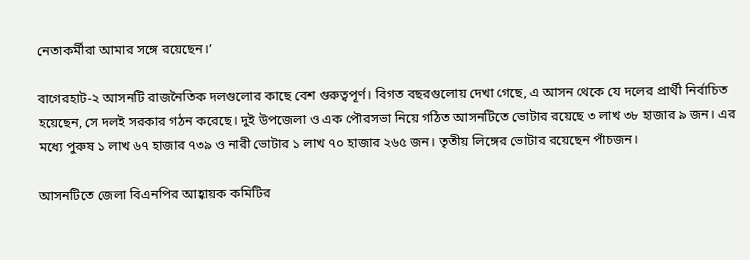নেতাকর্মীরা আমার সঙ্গে রয়েছেন।’

বাগেরহাট-২ আসনটি রাজনৈতিক দলগুলোর কাছে বেশ গুরুত্বপূর্ণ। বিগত বছরগুলোয় দেখা গেছে, এ আসন থেকে যে দলের প্রার্থী নির্বাচিত হয়েছেন, সে দলই সরকার গঠন করেছে। দুই উপজেলা ও এক পৌরসভা নিয়ে গঠিত আসনটিতে ভোটার রয়েছে ৩ লাখ ৩৮ হাজার ৯ জন। এর মধ্যে পুরুষ ১ লাখ ৬৭ হাজার ৭৩৯ ও নারী ভোটার ১ লাখ ৭০ হাজার ২৬৫ জন। তৃতীয় লিঙ্গের ভোটার রয়েছেন পাঁচজন।

আসনটিতে জেলা বিএনপির আহ্বায়ক কমিটির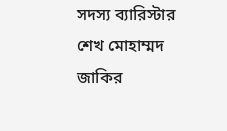সদস্য ব্যারিস্টার শেখ মোহাম্মদ জাকির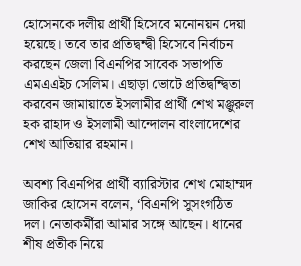হোসেনকে দলীয় প্রার্থী হিসেবে মনোনয়ন দেয়া হয়েছে। তবে তার প্রতিদ্বন্দ্বী হিসেবে নির্বাচন করছেন জেলা বিএনপির সাবেক সভাপতি এমএএইচ সেলিম। এছাড়া ভোটে প্রতিদ্বন্দ্বিতা করবেন জামায়াতে ইসলামীর প্রার্থী শেখ মঞ্জুরুল হক রাহাদ ও ইসলামী আন্দোলন বাংলাদেশের শেখ আতিয়ার রহমান।

অবশ্য বিএনপির প্রার্থী ব্যারিস্টার শেখ মোহাম্মদ জাকির হোসেন বলেন, ‘বিএনপি সুসংগঠিত দল। নেতাকর্মীরা আমার সঙ্গে আছেন। ধানের শীষ প্রতীক নিয়ে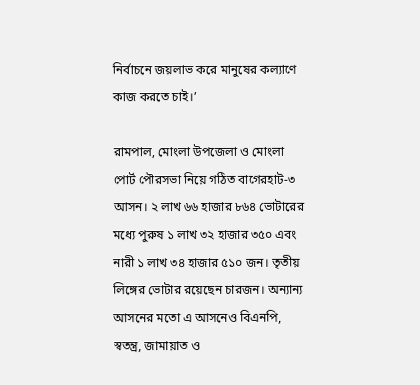নির্বাচনে জয়লাভ করে মানুষের কল্যাণে কাজ করতে চাই।’

রামপাল, মোংলা উপজেলা ও মোংলা পোর্ট পৌরসভা নিয়ে গঠিত বাগেরহাট-৩ আসন। ২ লাখ ৬৬ হাজার ৮৬৪ ভোটারের মধ্যে পুরুষ ১ লাখ ৩২ হাজার ৩৫০ এবং নারী ১ লাখ ৩৪ হাজার ৫১০ জন। তৃতীয় লিঙ্গের ভোটার রয়েছেন চারজন। অন্যান্য আসনের মতো এ আসনেও বিএনপি, স্বতন্ত্র, জামায়াত ও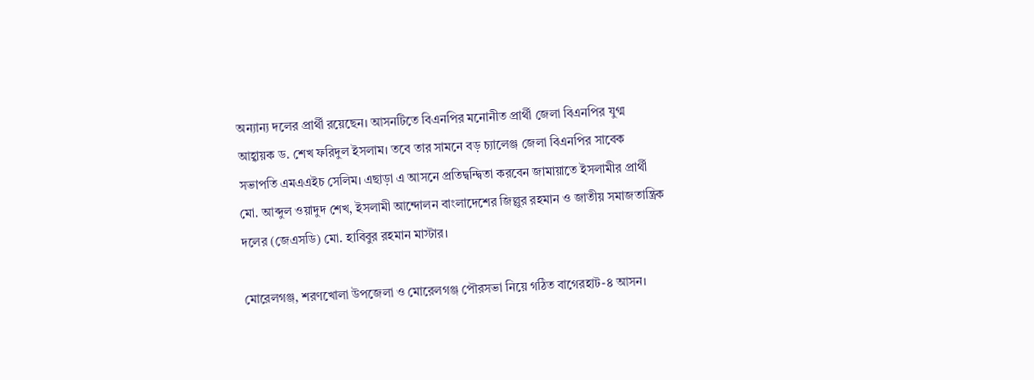অন্যান্য দলের প্রার্থী রয়েছেন। আসনটিতে বিএনপির মনোনীত প্রার্থী জেলা বিএনপির যুগ্ম আহ্বায়ক ড. শেখ ফরিদুল ইসলাম। তবে তার সামনে বড় চ্যালেঞ্জ জেলা বিএনপির সাবেক সভাপতি এমএএইচ সেলিম। এছাড়া এ আসনে প্রতিদ্বন্দ্বিতা করবেন জামায়াতে ইসলামীর প্রার্থী মো. আব্দুল ওয়াদুদ শেখ, ইসলামী আন্দোলন বাংলাদেশের জিল্লুর রহমান ও জাতীয় সমাজতান্ত্রিক দলের (জেএসডি) মো. হাবিবুর রহমান মাস্টার।

মোরেলগঞ্জ, শরণখোলা উপজেলা ও মোরেলগঞ্জ পৌরসভা নিয়ে গঠিত বাগেরহাট-৪ আসন।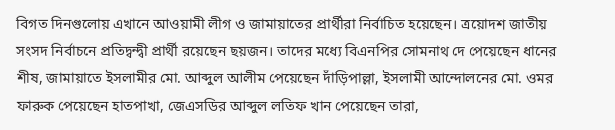বিগত দিনগুলোয় এখানে আওয়ামী লীগ ও জামায়াতের প্রার্থীরা নির্বাচিত হয়েছেন। ত্রয়োদশ জাতীয় সংসদ নির্বাচনে প্রতিদ্বন্দ্বী প্রার্থী রয়েছেন ছয়জন। তাদের মধ্যে বিএনপির সোমনাথ দে পেয়েছেন ধানের শীষ, জামায়াতে ইসলামীর মো. আব্দুল আলীম পেয়েছেন দাঁড়িপাল্লা, ইসলামী আন্দোলনের মো. ওমর ফারুক পেয়েছেন হাতপাখা, জেএসডির আব্দুল লতিফ খান পেয়েছেন তারা,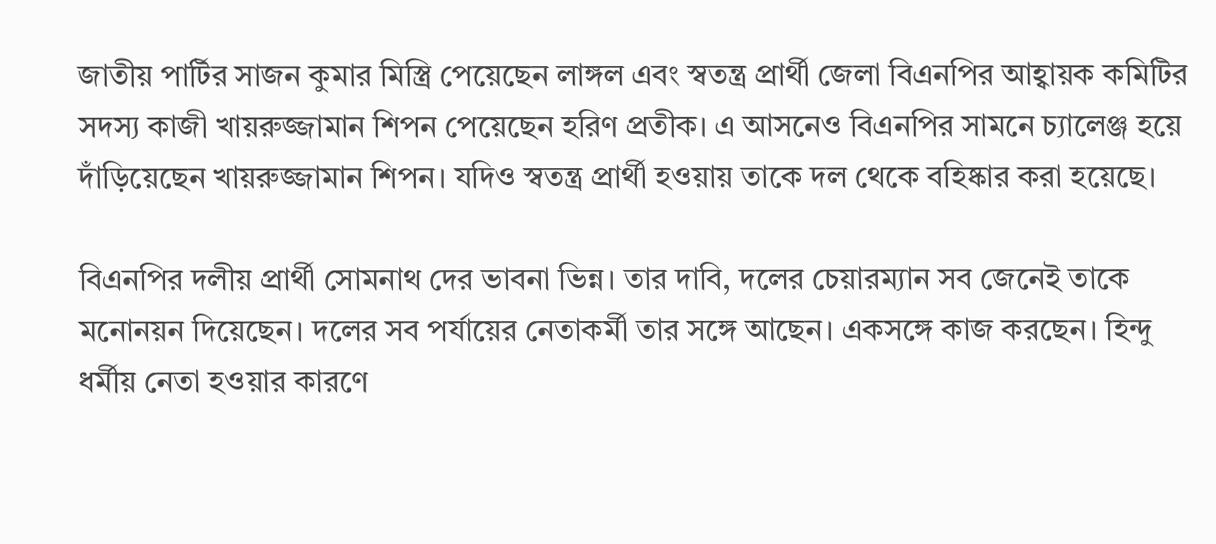জাতীয় পার্টির সাজন কুমার মিস্ত্রি পেয়েছেন লাঙ্গল এবং স্বতন্ত্র প্রার্থী জেলা বিএনপির আহ্বায়ক কমিটির সদস্য কাজী খায়রুজ্জামান শিপন পেয়েছেন হরিণ প্রতীক। এ আসনেও বিএনপির সামনে চ্যালেঞ্জ হয়ে দাঁড়িয়েছেন খায়রুজ্জামান শিপন। যদিও স্বতন্ত্র প্রার্থী হওয়ায় তাকে দল থেকে বহিষ্কার করা হয়েছে।

বিএনপির দলীয় প্রার্থী সোমনাথ দের ভাবনা ভিন্ন। তার দাবি, দলের চেয়ারম্যান সব জেনেই তাকে মনোনয়ন দিয়েছেন। দলের সব পর্যায়ের নেতাকর্মী তার সঙ্গে আছেন। একসঙ্গে কাজ করছেন। হিন্দু ধর্মীয় নেতা হওয়ার কারণে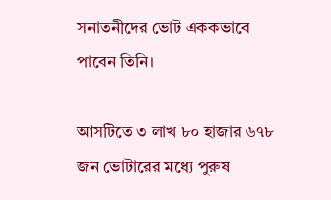সনাতনীদের ভোট এককভাবে পাবেন তিনি।

আসটিতে ৩ লাখ ৮০ হাজার ৬৭৮ জন ভোটারের মধ্যে পুরুষ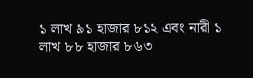১ লাখ ৯১ হাজার ৮১২ এবং নারী ১ লাখ ৮৮ হাজার ৮৬৩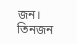জন। তিনজন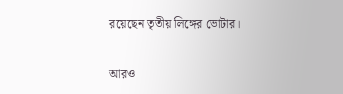রয়েছেন তৃতীয় লিঙ্গের ভোটার।

আরও